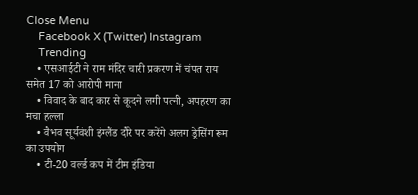Close Menu
    Facebook X (Twitter) Instagram
    Trending
    • एसआईटी ने राम मंदिर चारी प्रकरण में चंपत राय समेत 17 को आरोपी माना
    • विवाद के बाद कार से कूदने लगी पत्नी, अपहरण का मचा हल्ला
    • वैभव सूर्यवंशी इंग्लैंड दौरे पर करेंगे अलग ड्रेसिंग रूम का उपयोग
    • टी-20 वर्ल्ड कप में टीम इंडिया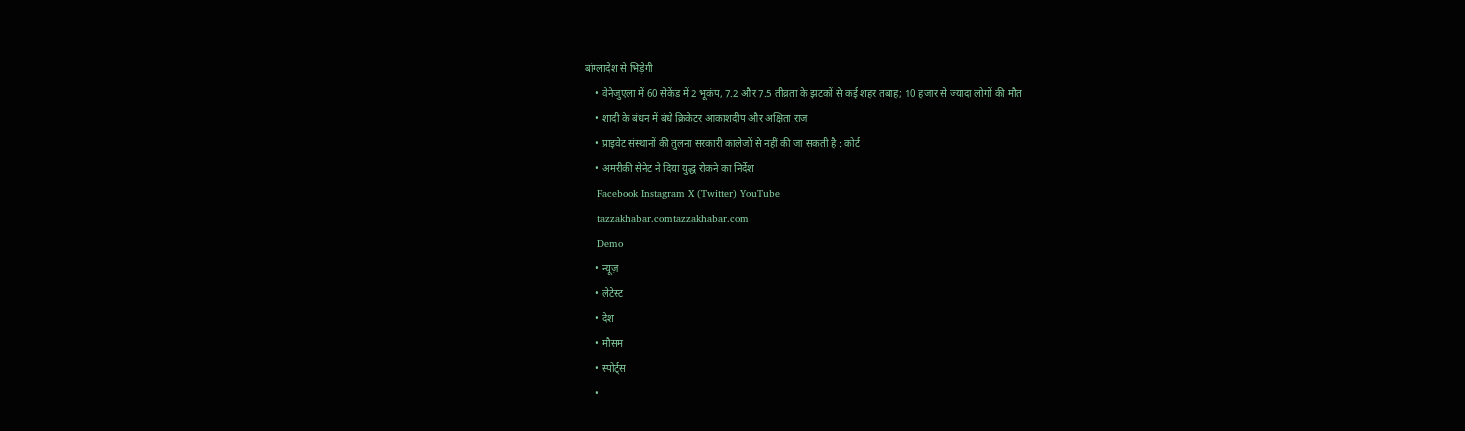बांग्लादेश से भिड़ेगी
    • वेनेजुएला में 60 सेकेंड में 2 भूकंप, 7.2 और 7.5 तीव्रता के झटकों से कई शहर तबाह; 10 हजार से ज्यादा लोगों की मौत
    • शादी के बंधन में बंधे क्रिकेटर आकाशदीप और अक्षिता राज
    • प्राइवेट संस्थानों की तुलना सरकारी कालेजों से नहीं की जा सकती है : कोर्ट
    • अमरीकी सेनेट ने दिया युद्ध रोकने का निर्देश
    Facebook Instagram X (Twitter) YouTube
    tazzakhabar.comtazzakhabar.com
    Demo
    • न्यूज़
    • लेटेस्ट
    • देश
    • मौसम
    • स्पोर्ट्स
    •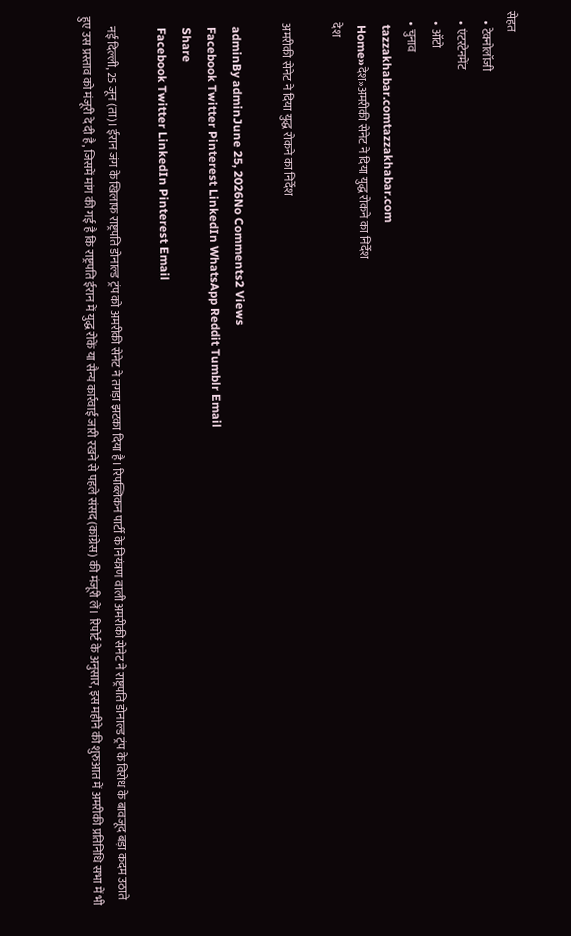सेहत
    • टेक्नोलॉजी
    • एंटरटेनमेंट
    • ऑटो
    • चुनाव
    tazzakhabar.comtazzakhabar.com
    Home»देश»अमरीकी सेनेट ने दिया युद्ध रोकने का निर्देश
    देश

    अमरीकी सेनेट ने दिया युद्ध रोकने का निर्देश

    adminBy adminJune 25, 2026No Comments2 Views
    Facebook Twitter Pinterest LinkedIn WhatsApp Reddit Tumblr Email
    Share
    Facebook Twitter LinkedIn Pinterest Email

    नई दिल्ली, 25 जून (ता)। ईरान जंग के खिलाफ राष्ट्रपति डोनाल्ड ट्रंप को अमरीकी सेनेट ने तगड़ा झटका दिया है। रिपब्लिकन पार्टी के नियंत्रण वाली अमरीकी सेनेट ने राष्ट्रपति डोनाल्ड ट्रंप के विरोध के बावजूद बड़ा कदम उठाते हुए उस प्रस्ताव को मंजूरी दे दी है, जिसमें मांग की गई है कि राष्ट्रपति ईरान में युद्ध रोकें या सैन्य कार्रवाई जारी रखने से पहले संसद (कांग्रेस) की मंजूरी लें। रिपोर्ट के अनुसार, इस महीने की शुरुआत में अमरीकी प्रतिनिधि सभा में भी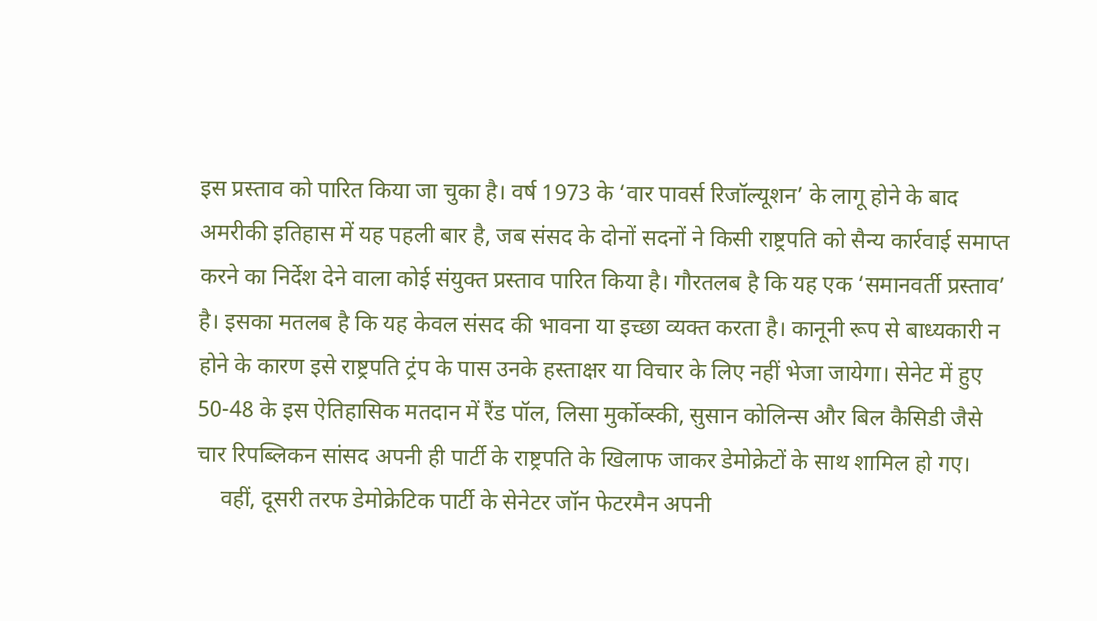इस प्रस्ताव को पारित किया जा चुका है। वर्ष 1973 के ‘वार पावर्स रिजॉल्यूशन’ के लागू होने के बाद अमरीकी इतिहास में यह पहली बार है, जब संसद के दोनों सदनों ने किसी राष्ट्रपति को सैन्य कार्रवाई समाप्त करने का निर्देश देने वाला कोई संयुक्त प्रस्ताव पारित किया है। गौरतलब है कि यह एक ‘समानवर्ती प्रस्ताव’ है। इसका मतलब है कि यह केवल संसद की भावना या इच्छा व्यक्त करता है। कानूनी रूप से बाध्यकारी न होने के कारण इसे राष्ट्रपति ट्रंप के पास उनके हस्ताक्षर या विचार के लिए नहीं भेजा जायेगा। सेनेट में हुए 50-48 के इस ऐतिहासिक मतदान में रैंड पॉल, लिसा मुर्कोव्स्की, सुसान कोलिन्स और बिल कैसिडी जैसे चार रिपब्लिकन सांसद अपनी ही पार्टी के राष्ट्रपति के खिलाफ जाकर डेमोक्रेटों के साथ शामिल हो गए।
    वहीं, दूसरी तरफ डेमोक्रेटिक पार्टी के सेनेटर जॉन फेटरमैन अपनी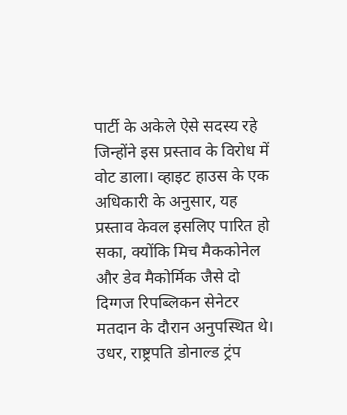पार्टी के अकेले ऐसे सदस्य रहे जिन्होंने इस प्रस्ताव के विरोध में वोट डाला। व्हाइट हाउस के एक अधिकारी के अनुसार, यह प्रस्ताव केवल इसलिए पारित हो सका, क्योंकि मिच मैककोनेल और डेव मैकोर्मिक जैसे दो दिग्गज रिपब्लिकन सेनेटर मतदान के दौरान अनुपस्थित थे। उधर, राष्ट्रपति डोनाल्ड ट्रंप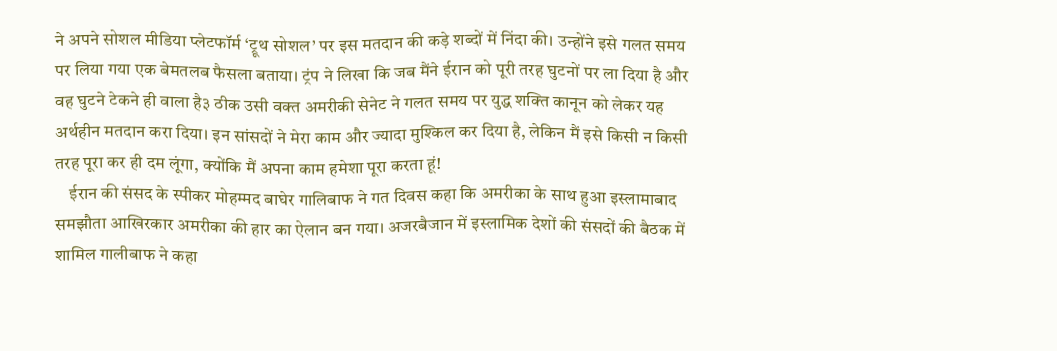ने अपने सोशल मीडिया प्लेटफॉर्म ‘ट्रूथ सोशल’ पर इस मतदान की कड़े शब्दों में निंदा की। उन्होंने इसे गलत समय पर लिया गया एक बेमतलब फैसला बताया। ट्रंप ने लिखा कि जब मैंने ईरान को पूरी तरह घुटनों पर ला दिया है और वह घुटने टेकने ही वाला है३ ठीक उसी वक्त अमरीकी सेनेट ने गलत समय पर युद्ध शक्ति कानून को लेकर यह अर्थहीन मतदान करा दिया। इन सांसदों ने मेरा काम और ज्यादा मुश्किल कर दिया है, लेकिन मैं इसे किसी न किसी तरह पूरा कर ही दम लूंगा, क्योंकि मैं अपना काम हमेशा पूरा करता हूं!
    ईरान की संसद के स्पीकर मोहम्मद बाघेर गालिबाफ ने गत दिवस कहा कि अमरीका के साथ हुआ इस्लामाबाद समझौता आखिरकार अमरीका की हार का ऐलान बन गया। अजरबैजान में इस्लामिक देशों की संसदों की बैठक में शामिल गालीबाफ ने कहा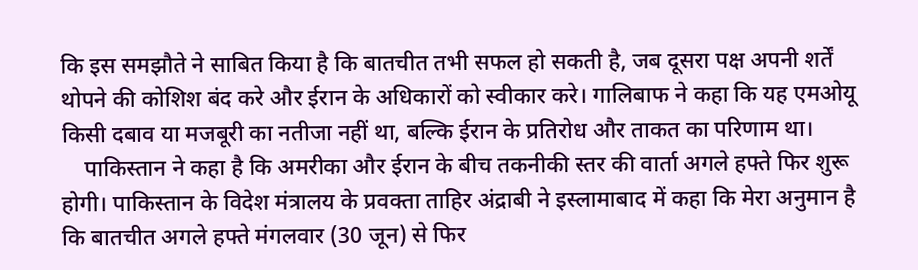कि इस समझौते ने साबित किया है कि बातचीत तभी सफल हो सकती है, जब दूसरा पक्ष अपनी शर्तें थोपने की कोशिश बंद करे और ईरान के अधिकारों को स्वीकार करे। गालिबाफ ने कहा कि यह एमओयू किसी दबाव या मजबूरी का नतीजा नहीं था, बल्कि ईरान के प्रतिरोध और ताकत का परिणाम था।
    पाकिस्तान ने कहा है कि अमरीका और ईरान के बीच तकनीकी स्तर की वार्ता अगले हफ्ते फिर शुरू होगी। पाकिस्तान के विदेश मंत्रालय के प्रवक्ता ताहिर अंद्राबी ने इस्लामाबाद में कहा कि मेरा अनुमान है कि बातचीत अगले हफ्ते मंगलवार (30 जून) से फिर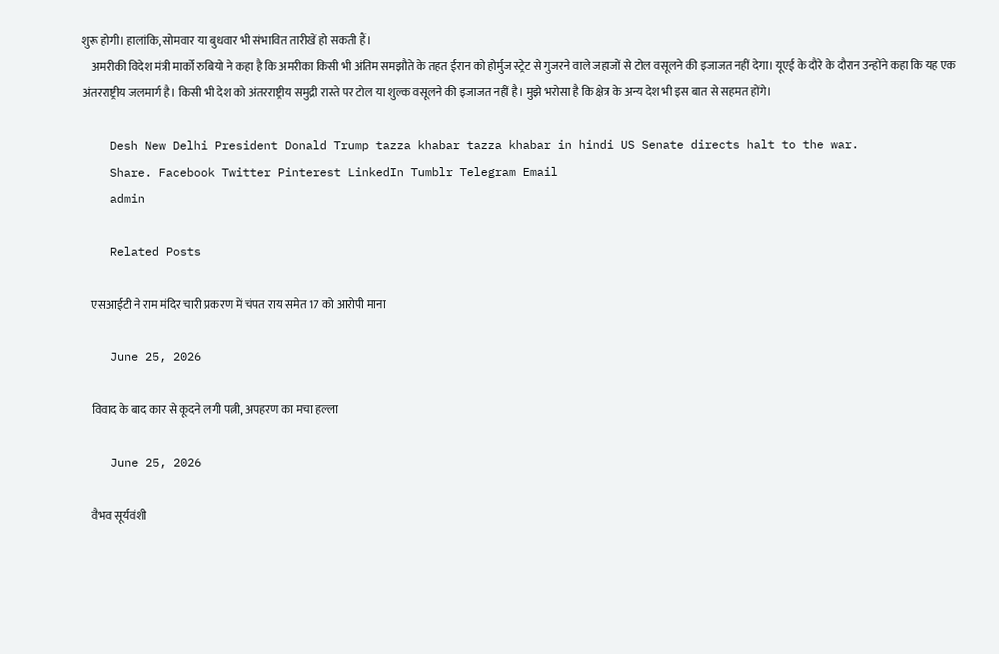शुरू होगी। हालांकि, सोमवार या बुधवार भी संभावित तारीखें हो सकती हैं।
    अमरीकी विदेश मंत्री मार्को रुबियो ने कहा है कि अमरीका किसी भी अंतिम समझौते के तहत ईरान को होर्मुज स्ट्रेट से गुजरने वाले जहाजों से टोल वसूलने की इजाजत नहीं देगा। यूएई के दौरे के दौरान उन्होंने कहा कि यह एक अंतरराष्ट्रीय जलमार्ग है। किसी भी देश को अंतरराष्ट्रीय समुद्री रास्ते पर टोल या शुल्क वसूलने की इजाजत नहीं है। मुझे भरोसा है कि क्षेत्र के अन्य देश भी इस बात से सहमत होंगे।

    Desh New Delhi President Donald Trump tazza khabar tazza khabar in hindi US Senate directs halt to the war.
    Share. Facebook Twitter Pinterest LinkedIn Tumblr Telegram Email
    admin

    Related Posts

    एसआईटी ने राम मंदिर चारी प्रकरण में चंपत राय समेत 17 को आरोपी माना

    June 25, 2026

    विवाद के बाद कार से कूदने लगी पत्नी, अपहरण का मचा हल्ला

    June 25, 2026

    वैभव सूर्यवंशी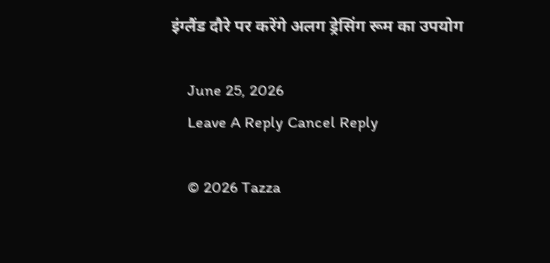इंग्लैंड दौरे पर करेंगे अलग ड्रेसिंग रूम का उपयोग

    June 25, 2026
    Leave A Reply Cancel Reply

    © 2026 Tazza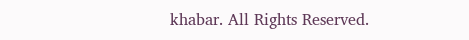khabar. All Rights Reserved.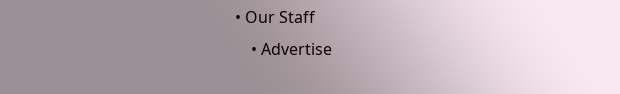• Our Staff
    • Advertise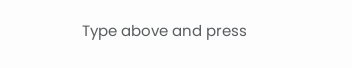Type above and press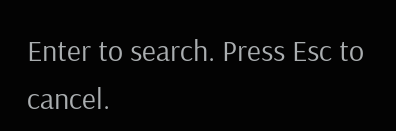Enter to search. Press Esc to cancel.